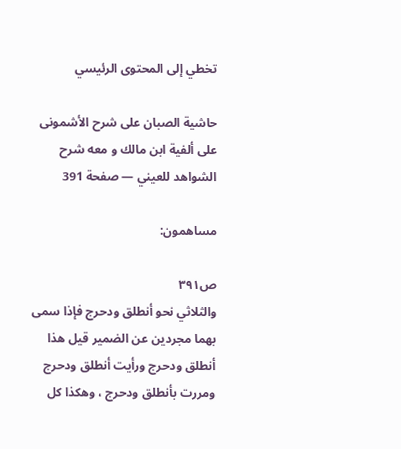تخطي إلى المحتوى الرئيسي

حاشية الصبان على شرح الأشمونى على ألفية ابن مالك و معه شرح الشواهد للعيني — صفحة 391

مساهمون:

ص٣٩١
والثلاثي نحو أنطلق ودحرج فإذا سمى بهما مجردين عن الضمير قيل هذا أنطلق ودحرج ورأيت أنطلق ودحرج ومررت بأنطلق ودحرج ، وهكذا كل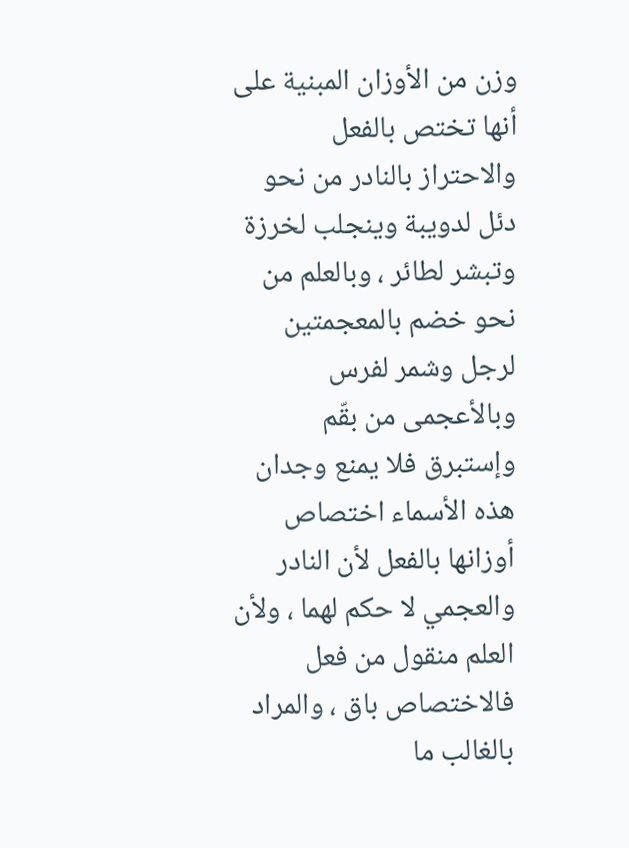وزن من الأوزان المبنية على أنها تختص بالفعل والاحتراز بالنادر من نحو دئل لدويبة وينجلب لخرزة وتبشر لطائر ، وبالعلم من نحو خضم بالمعجمتين لرجل وشمر لفرس وبالأعجمى من بقّم وإستبرق فلا يمنع وجدان هذه الأسماء اختصاص أوزانها بالفعل لأن النادر والعجمي لا حكم لهما ، ولأن العلم منقول من فعل فالاختصاص باق ، والمراد بالغالب ما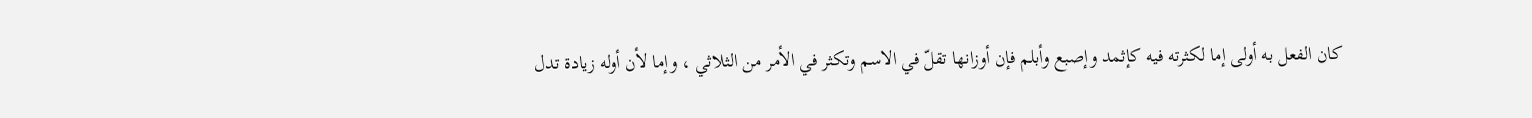كان الفعل به أولى إما لكثرته فيه كإثمد وإصبع وأبلم فإن أوزانها تقلّ في الاسم وتكثر في الأمر من الثلاثي ، وإما لأن أوله زيادة تدل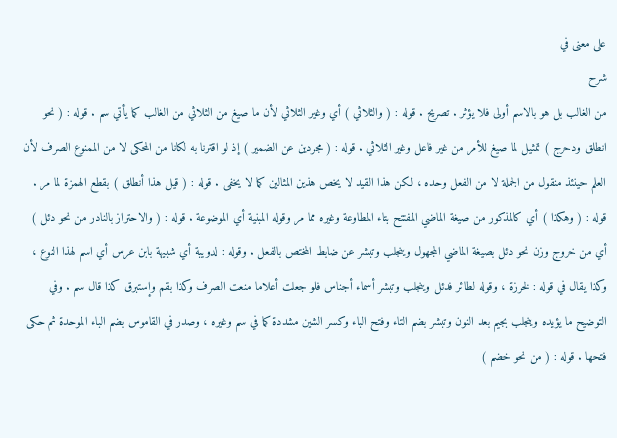على معنى في
شرح
من الغالب بل هو بالاسم أولى فلا يؤثر . تصريح . قوله : ( والثلاثي ) أي وغير الثلاثي لأن ما صيغ من الثلاثي من الغالب كما يأتي سم . قوله : ( نحو انطلق ودحرج ) تمثيل لما صيغ للأمر من غير فاعل وغير الثلاثي . قوله : ( مجردين عن الضمير ) إذ لو اقترنا به لكانا من المحكى لا من الممنوع الصرف لأن العلم حينئذ منقول من الجملة لا من الفعل وحده ، لكن هذا القيد لا يخص هذين المثالين كما لا يخفى . قوله : ( قيل هذا أنطلق ) بقطع الهمزة لما مر . قوله : ( وهكذا ) أي كالمذكور من صيغة الماضي المفتتح بتاء المطاوعة وغيره مما مر وقوله المبنية أي الموضوعة . قوله : ( والاحتراز بالنادر من نحو دئل ) أي من خروج وزن نحو دئل بصيغة الماضي المجهول وينجلب وتبشر عن ضابط المختص بالفعل . وقوله : لدويبة أي شبيهة بابن عرس أي اسم لهذا النوع ، وكذا يقال في قوله : لخرزة ، وقوله لطائر فدئل وينجلب وتبشر أسماء أجناس فلو جعلت أعلاما منعت الصرف وكذا بقم وإستبرق كذا قال سم . وفي التوضيح ما يؤيده وينجلب بجيم بعد النون وتبشر بضم التاء وفتح الباء وكسر الشين مشددة كما في سم وغيره ، وصدر في القاموس بضم الباء الموحدة ثم حكى فتحها . قوله : ( من نحو خضم )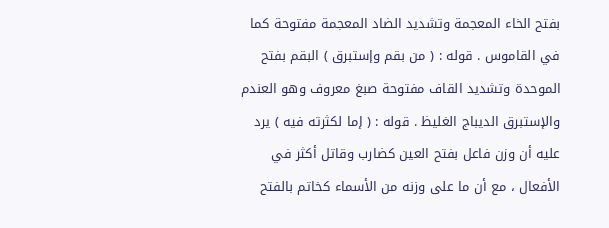بفتح الخاء المعجمة وتشديد الضاد المعجمة مفتوحة كما في القاموس . قوله : ( من بقم وإستبرق ) البقم بفتح الموحدة وتشديد القاف مفتوحة صبغ معروف وهو العندم والإستبرق الديباج الغليظ . قوله : ( إما لكثرته فيه ) يرد عليه أن وزن فاعل بفتح العين كضارب وقاتل أكثر في الأفعال ، مع أن ما على وزنه من الأسماء كخاتم بالفتح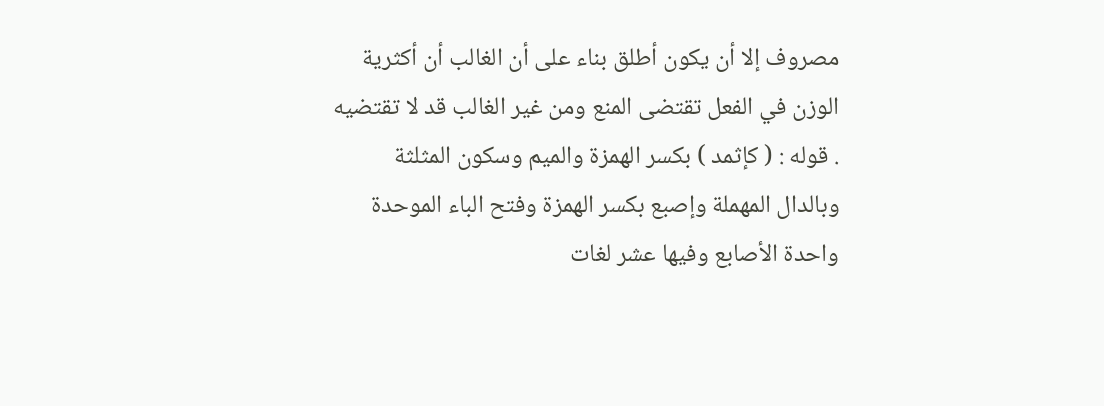مصروف إلا أن يكون أطلق بناء على أن الغالب أن أكثرية الوزن في الفعل تقتضى المنع ومن غير الغالب قد لا تقتضيه . قوله : ( كإثمد ) بكسر الهمزة والميم وسكون المثلثة وبالدال المهملة وإصبع بكسر الهمزة وفتح الباء الموحدة واحدة الأصابع وفيها عشر لغات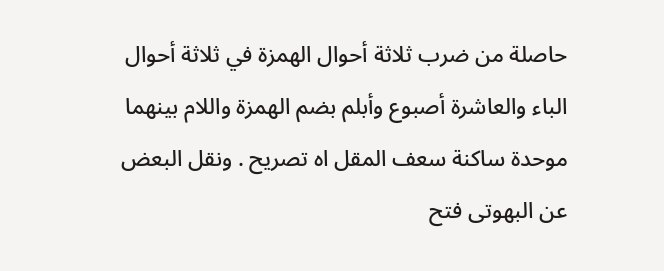حاصلة من ضرب ثلاثة أحوال الهمزة في ثلاثة أحوال الباء والعاشرة أصبوع وأبلم بضم الهمزة واللام بينهما موحدة ساكنة سعف المقل اه تصريح . ونقل البعض عن البهوتى فتح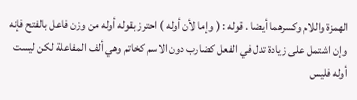الهمزة واللام وكسرهما أيضا . قوله : ( وإما لأن أوله ) احترز بقوله أوله من وزن فاعل بالفتح فإنه وإن اشتمل على زيادة تدل في الفعل كضارب دون الاسم كخاتم وهي ألف المفاعلة لكن ليست أوله فليس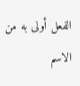الفعل أولى به من الاسم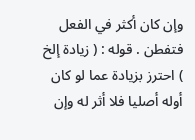وإن كان أكثر في الفعل فتفطن . قوله : ( زيادة إلخ ) احترز بزيادة عما لو كان أوله أصليا فلا أثر له وإن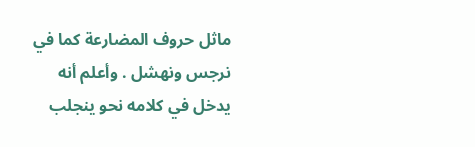ماثل حروف المضارعة كما في نرجس ونهشل . وأعلم أنه يدخل في كلامه نحو ينجلب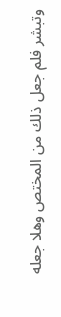وتبشر فلم جعل ذلك من المختص وهلا جعله